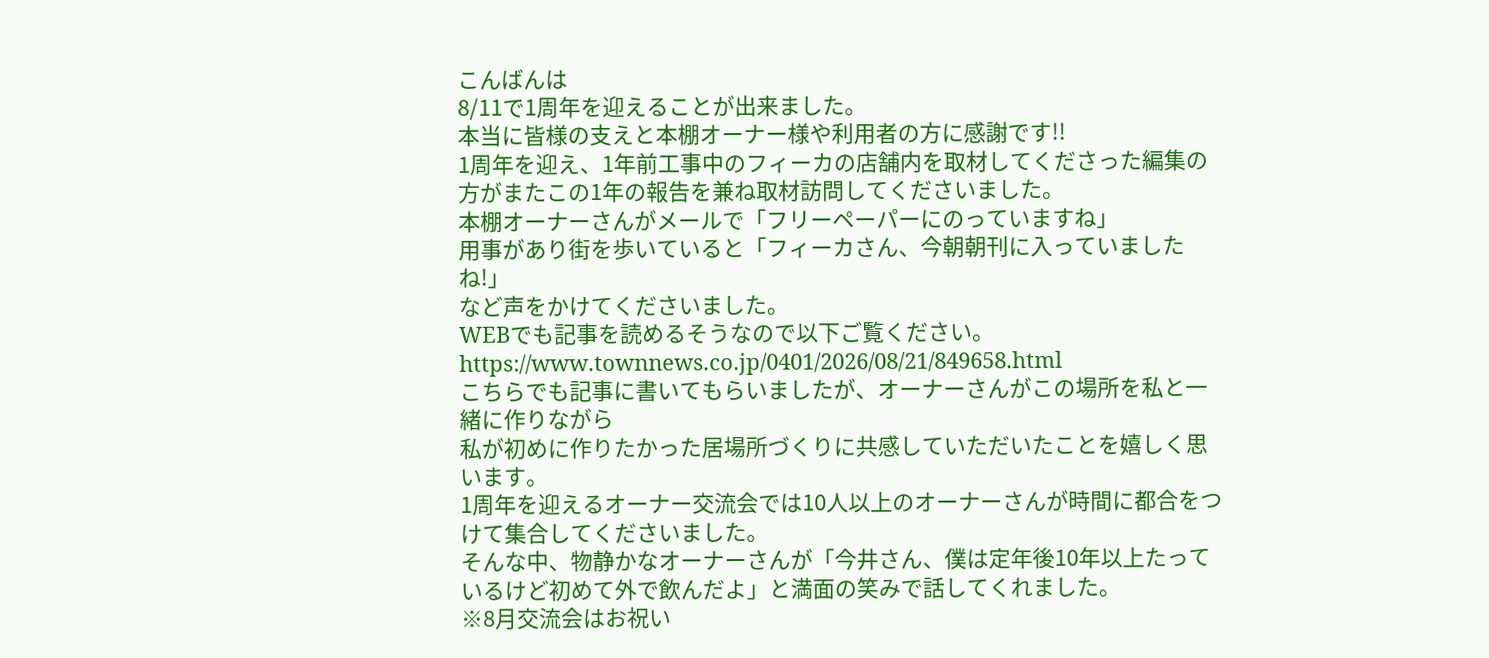こんばんは
8/11で1周年を迎えることが出来ました。
本当に皆様の支えと本棚オーナー様や利用者の方に感謝です!!
1周年を迎え、1年前工事中のフィーカの店舗内を取材してくださった編集の方がまたこの1年の報告を兼ね取材訪問してくださいました。
本棚オーナーさんがメールで「フリーペーパーにのっていますね」
用事があり街を歩いていると「フィーカさん、今朝朝刊に入っていましたね!」
など声をかけてくださいました。
WEBでも記事を読めるそうなので以下ご覧ください。
https://www.townnews.co.jp/0401/2026/08/21/849658.html
こちらでも記事に書いてもらいましたが、オーナーさんがこの場所を私と一緒に作りながら
私が初めに作りたかった居場所づくりに共感していただいたことを嬉しく思います。
1周年を迎えるオーナー交流会では10人以上のオーナーさんが時間に都合をつけて集合してくださいました。
そんな中、物静かなオーナーさんが「今井さん、僕は定年後10年以上たっているけど初めて外で飲んだよ」と満面の笑みで話してくれました。
※8月交流会はお祝い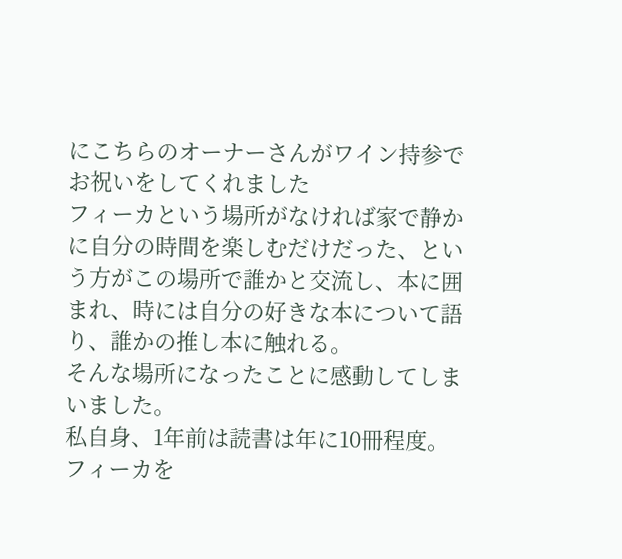にこちらのオーナーさんがワイン持参でお祝いをしてくれました
フィーカという場所がなければ家で静かに自分の時間を楽しむだけだった、という方がこの場所で誰かと交流し、本に囲まれ、時には自分の好きな本について語り、誰かの推し本に触れる。
そんな場所になったことに感動してしまいました。
私自身、1年前は読書は年に10冊程度。
フィーカを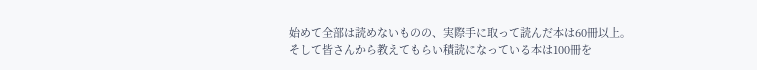始めて全部は読めないものの、実際手に取って読んだ本は60冊以上。
そして皆さんから教えてもらい積読になっている本は100冊を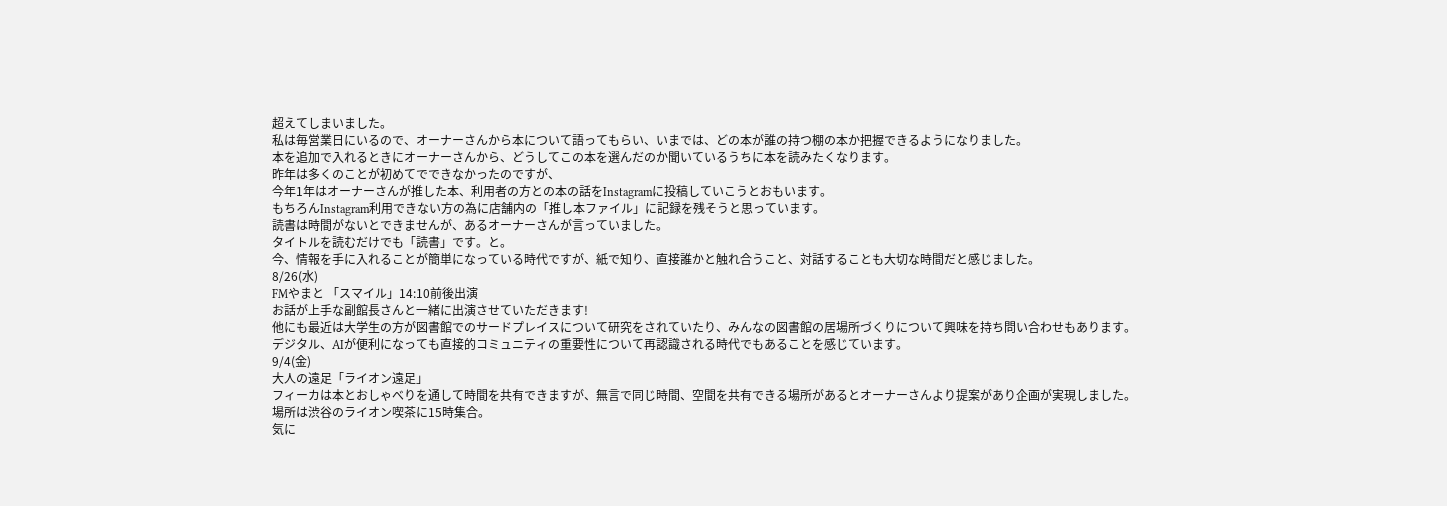超えてしまいました。
私は毎営業日にいるので、オーナーさんから本について語ってもらい、いまでは、どの本が誰の持つ棚の本か把握できるようになりました。
本を追加で入れるときにオーナーさんから、どうしてこの本を選んだのか聞いているうちに本を読みたくなります。
昨年は多くのことが初めてでできなかったのですが、
今年1年はオーナーさんが推した本、利用者の方との本の話をInstagramに投稿していこうとおもいます。
もちろんInstagram利用できない方の為に店舗内の「推し本ファイル」に記録を残そうと思っています。
読書は時間がないとできませんが、あるオーナーさんが言っていました。
タイトルを読むだけでも「読書」です。と。
今、情報を手に入れることが簡単になっている時代ですが、紙で知り、直接誰かと触れ合うこと、対話することも大切な時間だと感じました。
8/26(水)
FMやまと 「スマイル」14:10前後出演
お話が上手な副館長さんと一緒に出演させていただきます!
他にも最近は大学生の方が図書館でのサードプレイスについて研究をされていたり、みんなの図書館の居場所づくりについて興味を持ち問い合わせもあります。
デジタル、AIが便利になっても直接的コミュニティの重要性について再認識される時代でもあることを感じています。
9/4(金)
大人の遠足「ライオン遠足」
フィーカは本とおしゃべりを通して時間を共有できますが、無言で同じ時間、空間を共有できる場所があるとオーナーさんより提案があり企画が実現しました。
場所は渋谷のライオン喫茶に15時集合。
気に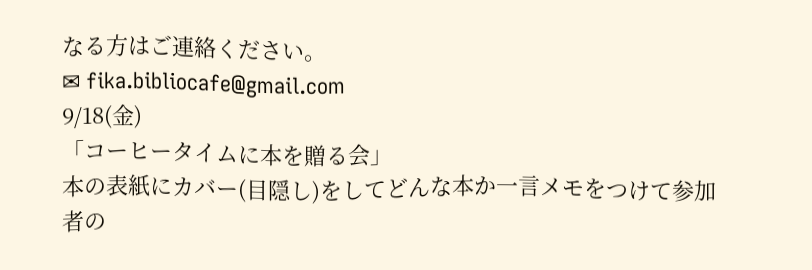なる方はご連絡ください。
✉ fika.bibliocafe@gmail.com
9/18(金)
「コーヒータイムに本を贈る会」
本の表紙にカバー(目隠し)をしてどんな本か一言メモをつけて参加者の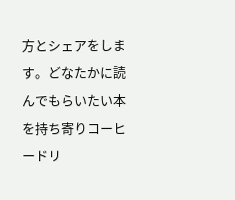方とシェアをします。どなたかに読んでもらいたい本を持ち寄りコーヒードリ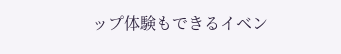ップ体験もできるイベン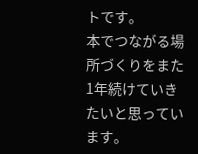トです。
本でつながる場所づくりをまた1年続けていきたいと思っています。